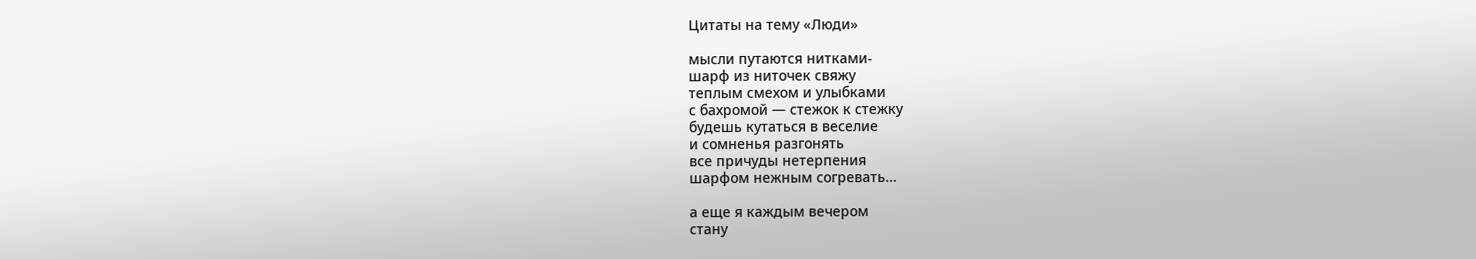Цитаты на тему «Люди»

мысли путаются нитками-
шарф из ниточек свяжу
теплым смехом и улыбками
с бахромой — стежок к стежку
будешь кутаться в веселие
и сомненья разгонять
все причуды нетерпения
шарфом нежным согревать…

а еще я каждым вечером
стану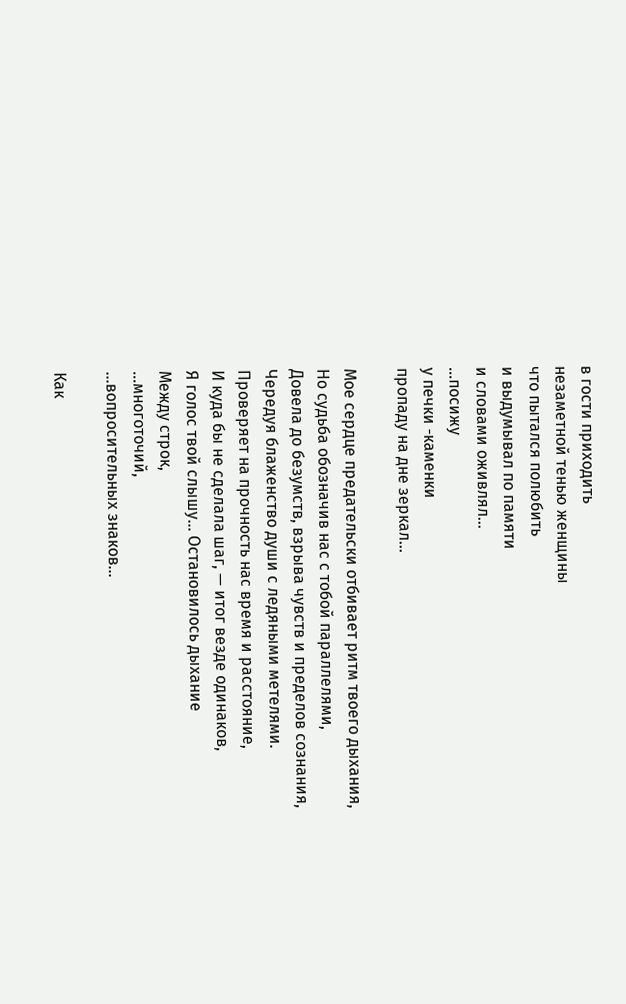в гости приходить
незаметной тенью женщины
что пытался полюбить
и выдумывал по памяти
и словами оживлял…
…посижу
у печки -каменки
пропаду на дне зеркал…

Мое сердце предательски отбивает ритм твоего дыхания,
Но судьба обозначив нас с тобой параллелями,
Довела до безумств, взрыва чувств и пределов сознания,
Чередуя блаженство души с ледяными метелями.
Проверяет на прочность нас время и расстояние,
И куда бы не сделала шаг, — итог везде одинаков,
Я голос твой слышу… Остановилось дыхание
Между строк,
…многоточий,
…вопросительных знаков…

Как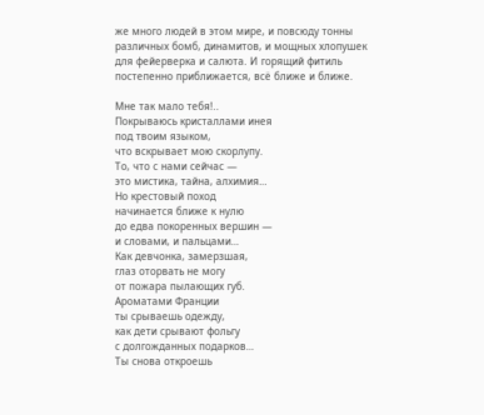же много людей в этом мире, и повсюду тонны различных бомб, динамитов, и мощных хлопушек для фейерверка и салюта. И горящий фитиль постепенно приближается, всё ближе и ближе.

Мне так мало тебя!..
Покрываюсь кристаллами инея
под твоим языком,
что вскрывает мою скорлупу.
То, что с нами сейчас —
это мистика, тайна, алхимия…
Но крестовый поход
начинается ближе к нулю
до едва покоренных вершин —
и словами, и пальцами…
Как девчонка, замерзшая,
глаз оторвать не могу
от пожара пылающих губ.
Ароматами Франции
ты срываешь одежду,
как дети срывают фольгу
с долгожданных подарков…
Ты снова откроешь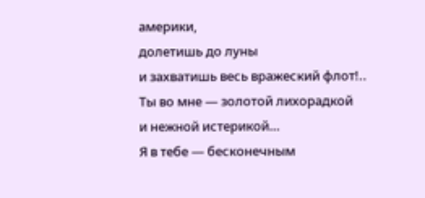америки,
долетишь до луны
и захватишь весь вражеский флот!..
Ты во мне — золотой лихорадкой
и нежной истерикой…
Я в тебе — бесконечным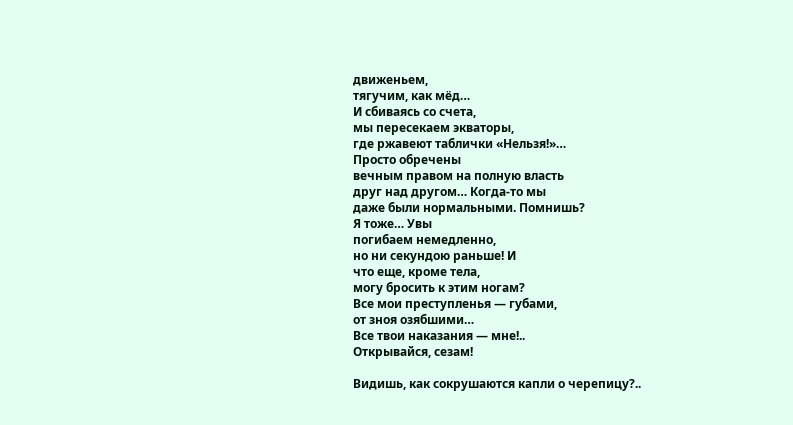движеньем,
тягучим, как мёд…
И сбиваясь со счета,
мы пересекаем экваторы,
где ржавеют таблички «Нельзя!»…
Просто обречены
вечным правом на полную власть
друг над другом… Когда-то мы
даже были нормальными. Помнишь?
Я тоже… Увы
погибаем немедленно,
но ни секундою раньше! И
что еще, кроме тела,
могу бросить к этим ногам?
Все мои преступленья — губами,
от зноя озябшими…
Все твои наказания — мне!..
Открывайся, сезам!

Видишь, как сокрушаются капли о черепицу?..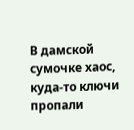В дамской сумочке хаос, куда-то ключи пропали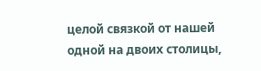целой связкой от нашей одной на двоих столицы,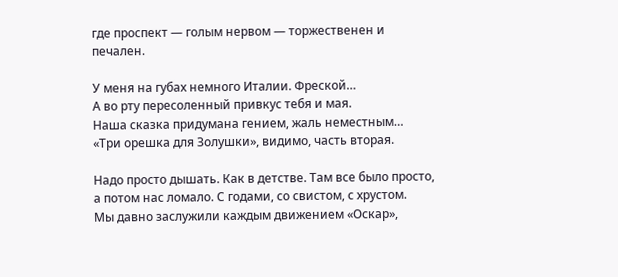где проспект — голым нервом — торжественен и печален.

У меня на губах немного Италии. Фреской…
А во рту пересоленный привкус тебя и мая.
Наша сказка придумана гением, жаль неместным…
«Три орешка для Золушки», видимо, часть вторая.

Надо просто дышать. Как в детстве. Там все было просто,
а потом нас ломало. С годами, со свистом, с хрустом.
Мы давно заслужили каждым движением «Оскар»,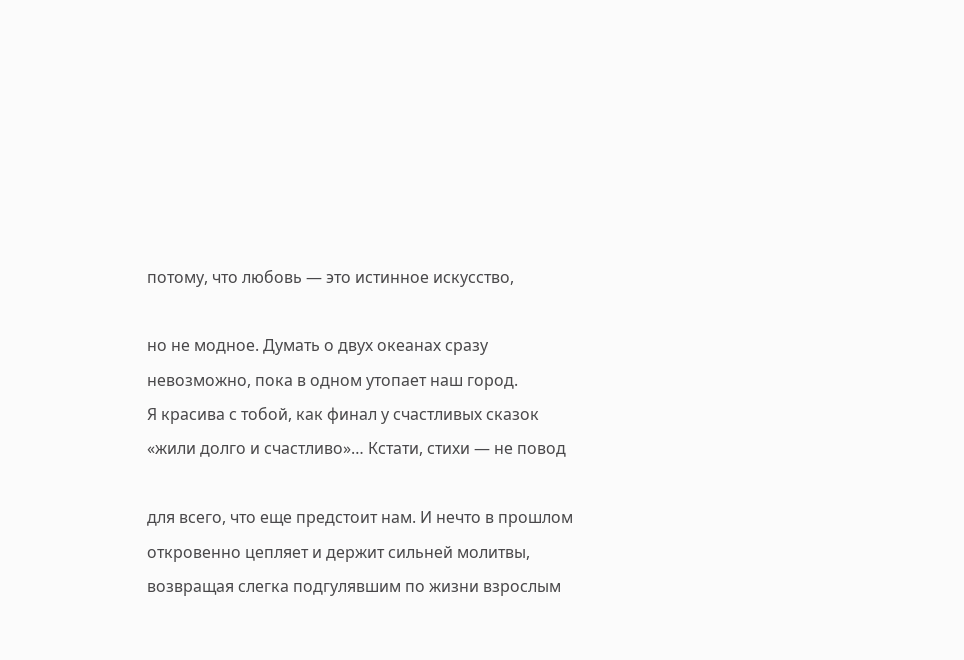потому, что любовь — это истинное искусство,

но не модное. Думать о двух океанах сразу
невозможно, пока в одном утопает наш город.
Я красива с тобой, как финал у счастливых сказок
«жили долго и счастливо»… Кстати, стихи — не повод

для всего, что еще предстоит нам. И нечто в прошлом
откровенно цепляет и держит сильней молитвы,
возвращая слегка подгулявшим по жизни взрослым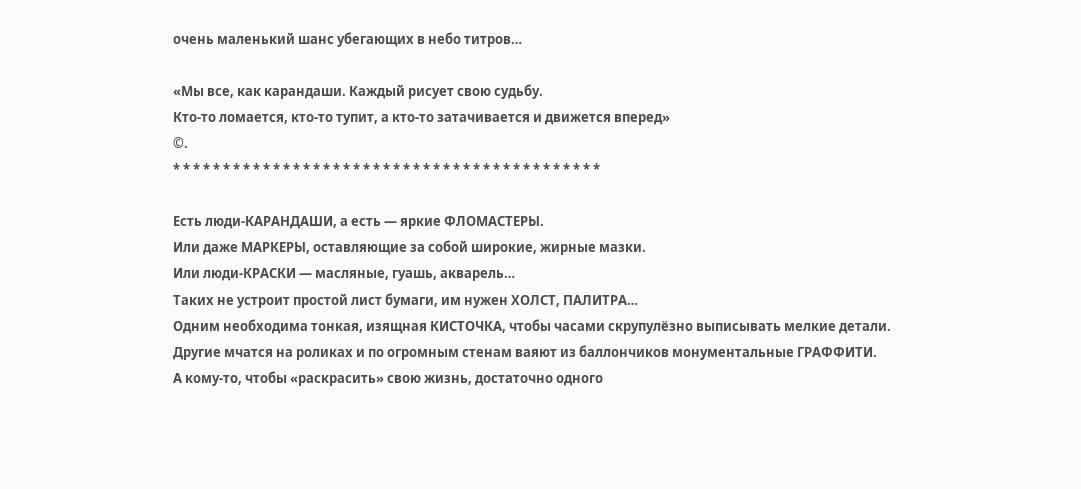очень маленький шанс убегающих в небо титров…

«Мы все, как карандаши. Каждый рисует свою судьбу.
Кто-то ломается, кто-то тупит, а кто-то затачивается и движется вперед»
©.
* * * * * * * * * * * * * * * * * * * * * * * * * * * * * * * * * * * * * * * * * * *

Есть люди-КАРАНДАШИ, а есть — яркие ФЛОМАСТЕРЫ.
Или даже МАРКЕРЫ, оставляющие за собой широкие, жирные мазки.
Или люди-КРАСКИ — масляные, гуашь, акварель…
Таких не устроит простой лист бумаги, им нужен ХОЛСТ, ПАЛИТРА…
Одним необходима тонкая, изящная КИСТОЧКА, чтобы часами скрупулёзно выписывать мелкие детали.
Другие мчатся на роликах и по огромным стенам ваяют из баллончиков монументальные ГРАФФИТИ.
А кому-то, чтобы «раскрасить» свою жизнь, достаточно одного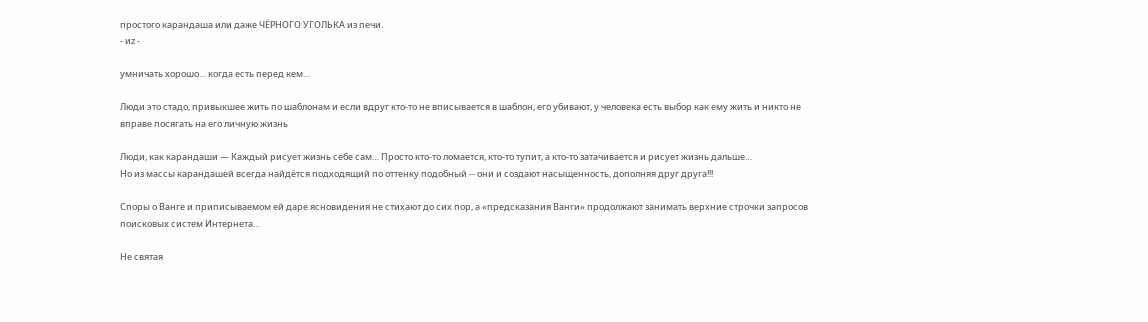простого карандаша или даже ЧЁРНОГО УГОЛЬКА из печи.
- иz -

умничать хорошо… когда есть перед кем…

Люди это стадо, привыкшее жить по шаблонам и если вдруг кто-то не вписывается в шаблон, его убивают, у человека есть выбор как ему жить и никто не вправе посягать на его личную жизнь

Люди, как карандаши — Каждый рисует жизнь себе сам… Просто кто-то ломается, кто-то тупит, а кто-то затачивается и рисует жизнь дальше…
Но из массы карандашей всегда найдётся подходящий по оттенку подобный -- они и создают насыщенность, дополняя друг друга!!!

Споры о Ванге и приписываемом ей даре ясновидения не стихают до сих пор, а «предсказания Ванги» продолжают занимать верхние строчки запросов поисковых систем Интернета…

Не святая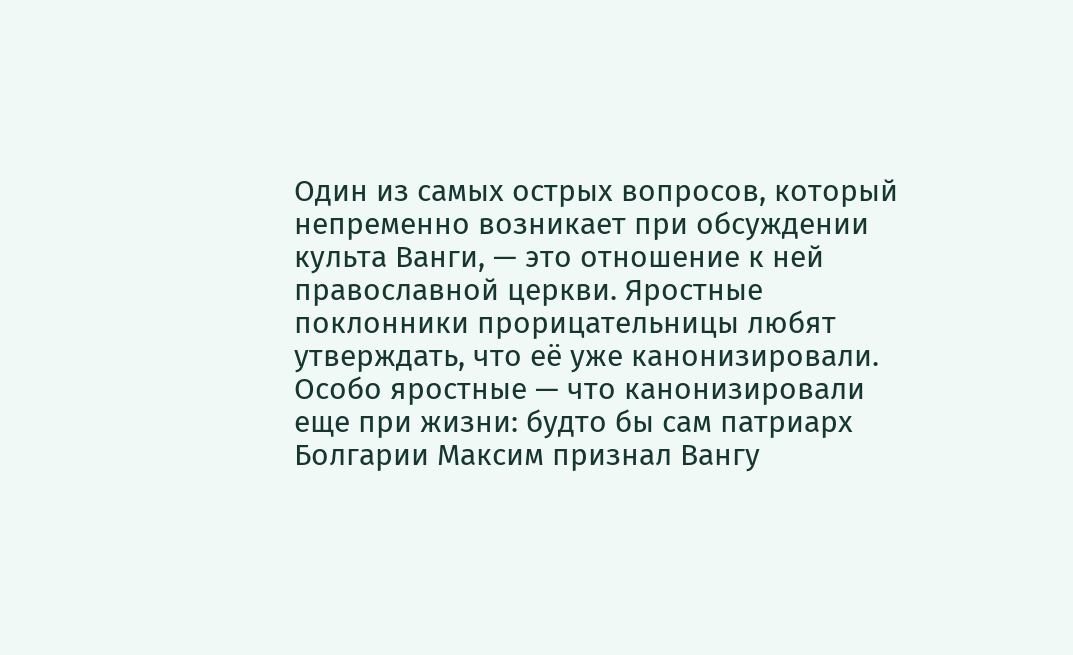Один из самых острых вопросов, который непременно возникает при обсуждении культа Ванги, — это отношение к ней православной церкви. Яростные поклонники прорицательницы любят утверждать, что её уже канонизировали. Особо яростные — что канонизировали еще при жизни: будто бы сам патриарх Болгарии Максим признал Вангу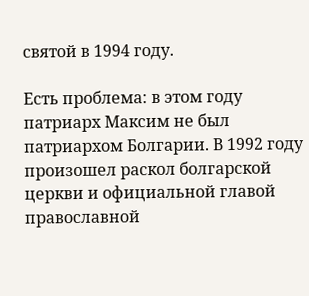святой в 1994 году.

Есть проблема: в этом году патриарх Максим не был патриархом Болгарии. В 1992 году произошел раскол болгарской церкви и официальной главой православной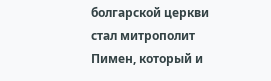болгарской церкви стал митрополит Пимен, который и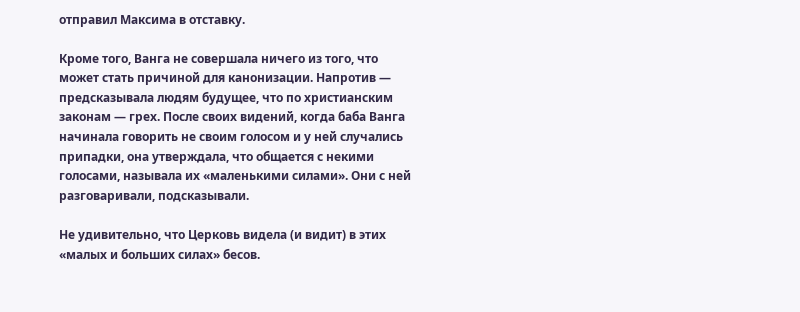отправил Максима в отставку.

Кроме того, Ванга не совершала ничего из того, что может стать причиной для канонизации. Напротив — предсказывала людям будущее, что по христианским законам — грех. После своих видений, когда баба Ванга начинала говорить не своим голосом и у ней случались припадки, она утверждала, что общается с некими голосами, называла их «маленькими силами». Они с ней разговаривали, подсказывали.

Не удивительно, что Церковь видела (и видит) в этих «малых и больших силах» бесов.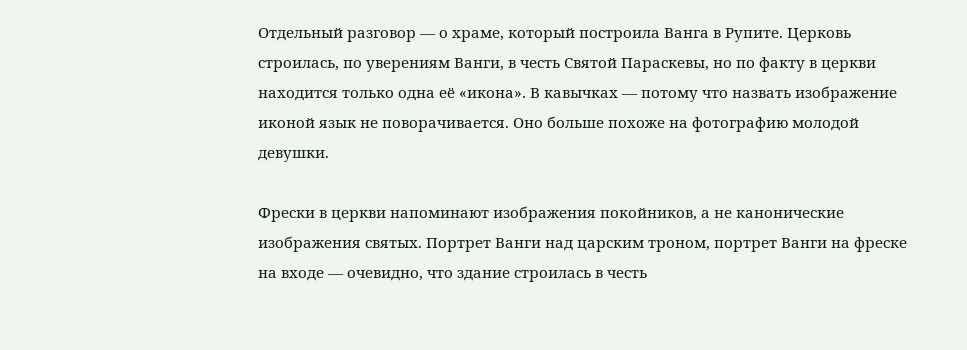Отдельный разговор — о храме, который построила Ванга в Рупите. Церковь строилась, по уверениям Ванги, в честь Святой Параскевы, но по факту в церкви находится только одна её «икона». В кавычках — потому что назвать изображение иконой язык не поворачивается. Оно больше похоже на фотографию молодой девушки.

Фрески в церкви напоминают изображения покойников, а не канонические изображения святых. Портрет Ванги над царским троном, портрет Ванги на фреске на входе — очевидно, что здание строилась в честь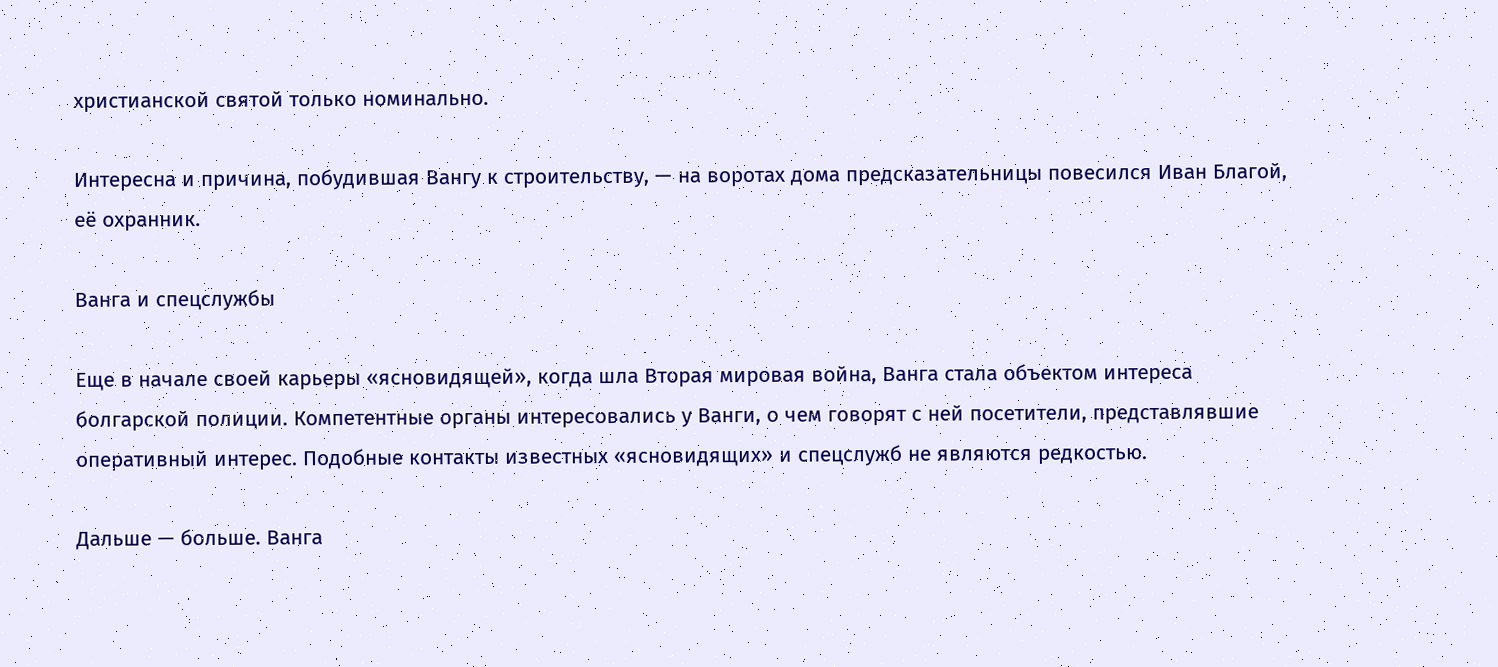христианской святой только номинально.

Интересна и причина, побудившая Вангу к строительству, — на воротах дома предсказательницы повесился Иван Благой, её охранник.

Ванга и спецслужбы

Еще в начале своей карьеры «ясновидящей», когда шла Вторая мировая война, Ванга стала объектом интереса болгарской полиции. Компетентные органы интересовались у Ванги, о чем говорят с ней посетители, представлявшие оперативный интерес. Подобные контакты известных «ясновидящих» и спецслужб не являются редкостью.

Дальше — больше. Ванга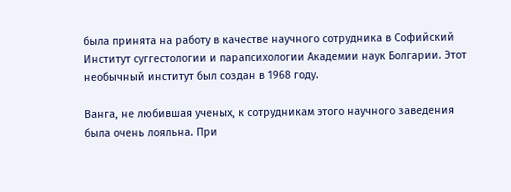была принята на работу в качестве научного сотрудника в Софийский Институт суггестологии и парапсихологии Академии наук Болгарии. Этот необычный институт был создан в 1968 году.

Ванга, не любившая ученых, к сотрудникам этого научного заведения была очень лояльна. При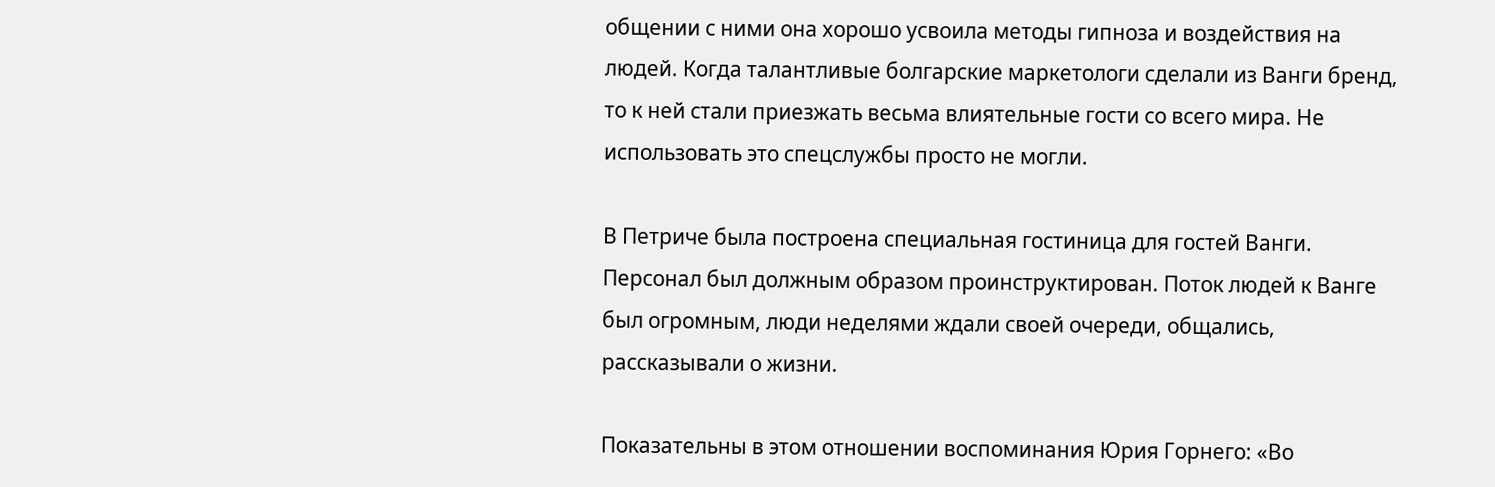общении с ними она хорошо усвоила методы гипноза и воздействия на людей. Когда талантливые болгарские маркетологи сделали из Ванги бренд, то к ней стали приезжать весьма влиятельные гости со всего мира. Не использовать это спецслужбы просто не могли.

В Петриче была построена специальная гостиница для гостей Ванги. Персонал был должным образом проинструктирован. Поток людей к Ванге был огромным, люди неделями ждали своей очереди, общались, рассказывали о жизни.

Показательны в этом отношении воспоминания Юрия Горнего: «Во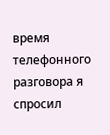время телефонного разговора я спросил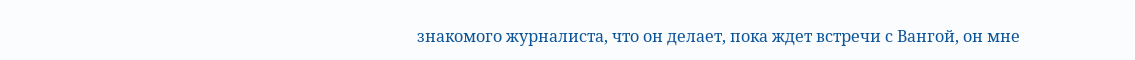знакомого журналиста, что он делает, пока ждет встречи с Вангой, он мне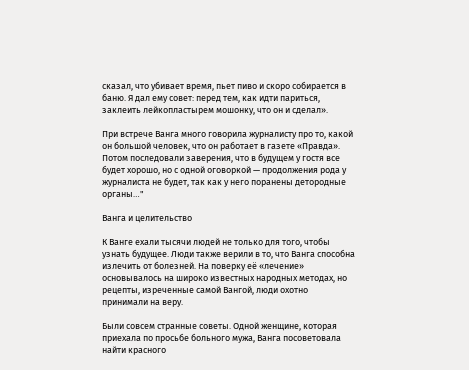сказал, что убивает время, пьет пиво и скоро собирается в баню. Я дал ему совет: перед тем, как идти париться, заклеить лейкопластырем мошонку, что он и сделал».

При встрече Ванга много говорила журналисту про то, какой он большой человек, что он работает в газете «Правда». Потом последовали заверения, что в будущем у гостя все будет хорошо, но с одной оговоркой — продолжения рода у журналиста не будет, так как у него поранены детородные органы…"

Ванга и целительство

К Ванге ехали тысячи людей не только для того, чтобы узнать будущее. Люди также верили в то, что Ванга способна излечить от болезней. На поверку её «лечение» основывалось на широко известных народных методах, но рецепты, изреченные самой Вангой, люди охотно принимали на веру.

Были совсем странные советы. Одной женщине, которая приехала по просьбе больного мужа, Ванга посоветовала найти красного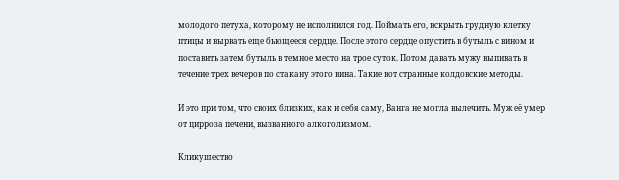молодого петуха, которому не исполнился год. Поймать его, вскрыть грудную клетку птицы и вырвать еще бьющееся сердце. После этого сердце опустить в бутыль с вином и поставить затем бутыль в темное место на трое суток. Потом давать мужу выпивать в течение трех вечеров по стакану этого вина. Такие вот странные колдовские методы.

И это при том, что своих близких, как и себя саму, Ванга не могла вылечить. Муж её умер от цирроза печени, вызванного алкоголизмом.

Кликушество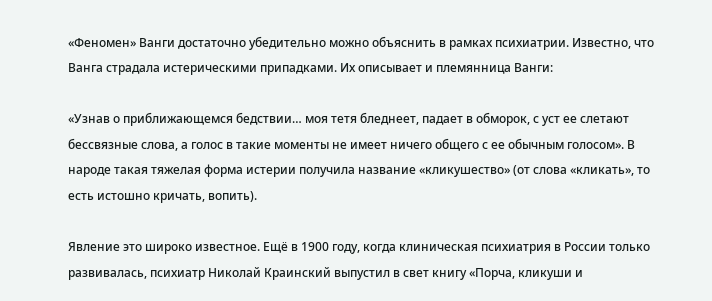«Феномен» Ванги достаточно убедительно можно объяснить в рамках психиатрии. Известно, что Ванга страдала истерическими припадками. Их описывает и племянница Ванги:

«Узнав о приближающемся бедствии… моя тетя бледнеет, падает в обморок, с уст ее слетают бессвязные слова, а голос в такие моменты не имеет ничего общего с ее обычным голосом». В народе такая тяжелая форма истерии получила название «кликушество» (от слова «кликать», то есть истошно кричать, вопить).

Явление это широко известное. Ещё в 1900 году, когда клиническая психиатрия в России только развивалась, психиатр Николай Краинский выпустил в свет книгу «Порча, кликуши и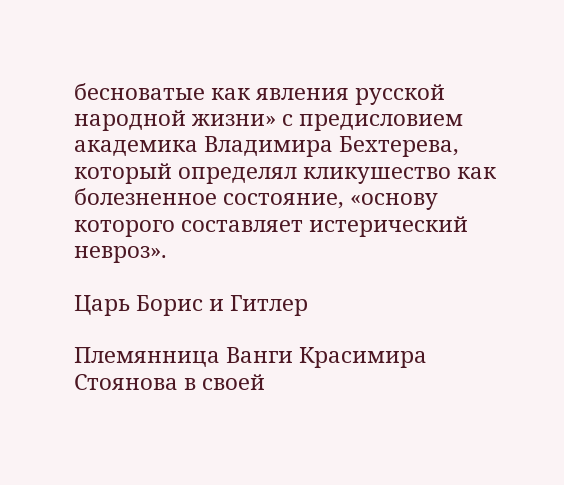бесноватые как явления русской народной жизни» с предисловием академика Владимира Бехтерева, который определял кликушество как болезненное состояние, «основу которого составляет истерический невроз».

Царь Борис и Гитлер

Племянница Ванги Красимира Стоянова в своей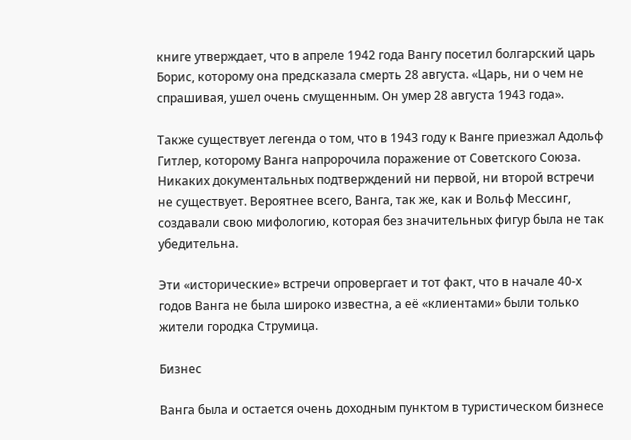книге утверждает, что в апреле 1942 года Вангу посетил болгарский царь Борис, которому она предсказала смерть 28 августа. «Царь, ни о чем не спрашивая, ушел очень смущенным. Он умер 28 августа 1943 года».

Также существует легенда о том, что в 1943 году к Ванге приезжал Адольф Гитлер, которому Ванга напророчила поражение от Советского Союза. Никаких документальных подтверждений ни первой, ни второй встречи не существует. Вероятнее всего, Ванга, так же, как и Вольф Мессинг, создавали свою мифологию, которая без значительных фигур была не так убедительна.

Эти «исторические» встречи опровергает и тот факт, что в начале 40-х годов Ванга не была широко известна, а её «клиентами» были только жители городка Струмица.

Бизнес

Ванга была и остается очень доходным пунктом в туристическом бизнесе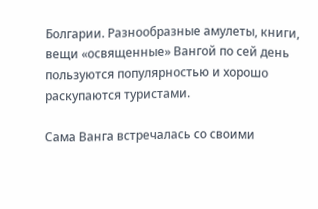Болгарии. Разнообразные амулеты, книги, вещи «освященные» Вангой по сей день пользуются популярностью и хорошо раскупаются туристами.

Сама Ванга встречалась со своими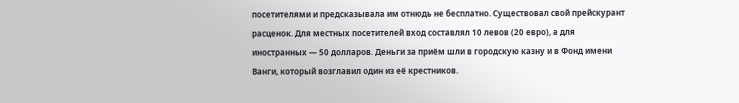посетителями и предсказывала им отнюдь не бесплатно. Существовал свой прейскурант расценок. Для местных посетителей вход составлял 10 левов (20 евро), а для иностранных — 50 долларов. Деньги за приём шли в городскую казну и в Фонд имени Ванги, который возглавил один из её крестников.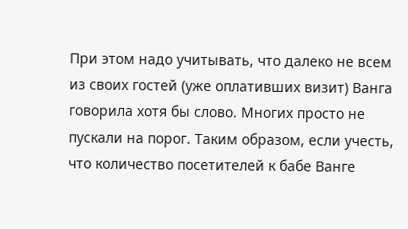При этом надо учитывать, что далеко не всем из своих гостей (уже оплативших визит) Ванга говорила хотя бы слово. Многих просто не пускали на порог. Таким образом, если учесть, что количество посетителей к бабе Ванге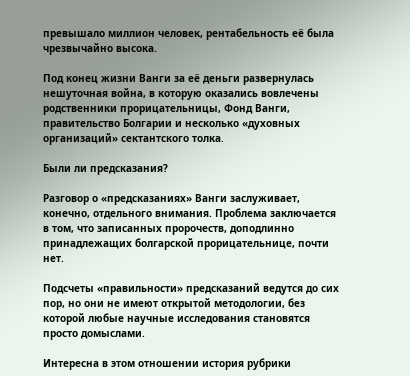превышало миллион человек, рентабельность её была чрезвычайно высока.

Под конец жизни Ванги за её деньги развернулась нешуточная война, в которую оказались вовлечены родственники прорицательницы, Фонд Ванги, правительство Болгарии и несколько «духовных организаций» сектантского толка.

Были ли предсказания?

Разговор о «предсказаниях» Ванги заслуживает, конечно, отдельного внимания. Проблема заключается в том, что записанных пророчеств, доподлинно принадлежащих болгарской прорицательнице, почти нет.

Подсчеты «правильности» предсказаний ведутся до сих пор, но они не имеют открытой методологии, без которой любые научные исследования становятся просто домыслами.

Интересна в этом отношении история рубрики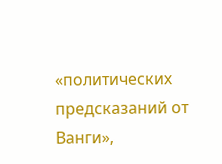«политических предсказаний от Ванги»,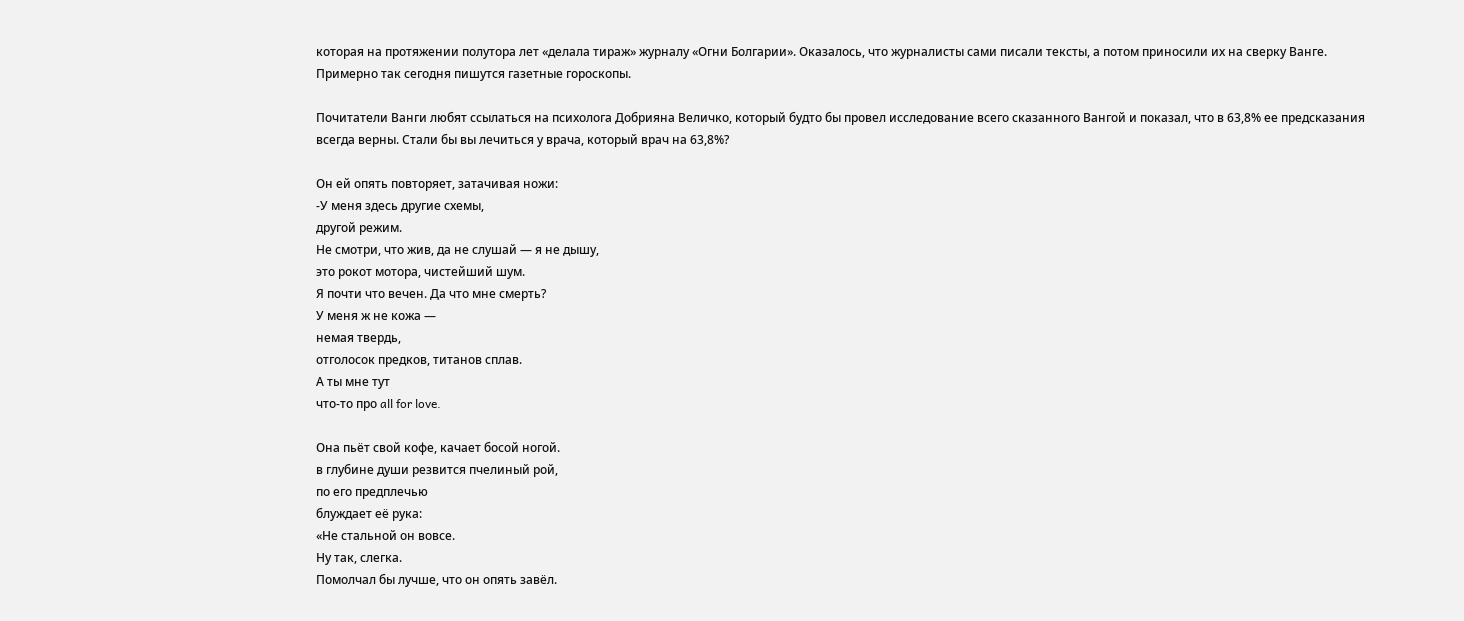которая на протяжении полутора лет «делала тираж» журналу «Огни Болгарии». Оказалось, что журналисты сами писали тексты, а потом приносили их на сверку Ванге. Примерно так сегодня пишутся газетные гороскопы.

Почитатели Ванги любят ссылаться на психолога Добрияна Величко, который будто бы провел исследование всего сказанного Вангой и показал, что в 63,8% ее предсказания всегда верны. Стали бы вы лечиться у врача, который врач на 63,8%?

Он ей опять повторяет, затачивая ножи:
-У меня здесь другие схемы,
другой режим.
Не смотри, что жив, да не слушай — я не дышу,
это рокот мотора, чистейший шум.
Я почти что вечен. Да что мне смерть?
У меня ж не кожа —
немая твердь,
отголосок предков, титанов сплав.
А ты мне тут
что-то про all for love.

Она пьёт свой кофе, качает босой ногой.
в глубине души резвится пчелиный рой,
по его предплечью
блуждает её рука:
«Не стальной он вовсе.
Ну так, слегка.
Помолчал бы лучше, что он опять завёл.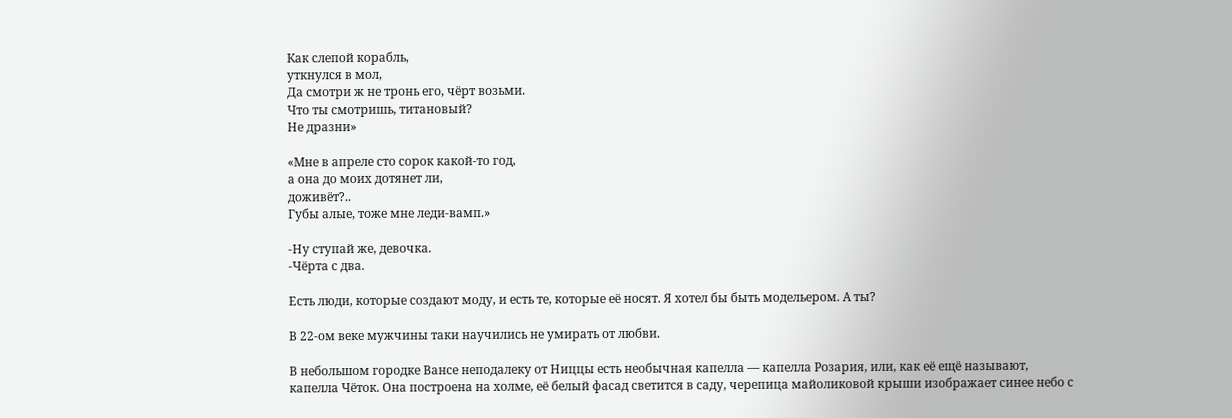Как слепой корабль,
уткнулся в мол,
Да смотри ж не тронь его, чёрт возьми.
Что ты смотришь, титановый?
Не дразни»

«Мне в апреле сто сорок какой-то год,
а она до моих дотянет ли,
доживёт?..
Губы алые, тоже мне леди-вамп.»

-Ну ступай же, девочка.
-Чёрта с два.

Есть люди, которые создают моду, и есть те, которые её носят. Я хотел бы быть модельером. А ты?

В 22-ом веке мужчины таки научились не умирать от любви.

В небольшом городке Вансе неподалеку от Ниццы есть необычная капелла — капелла Розария, или, как её ещё называют, капелла Чёток. Она построена на холме, её белый фасад светится в саду, черепица майоликовой крыши изображает синее небо с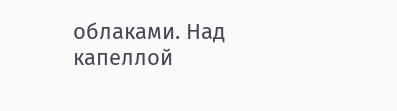облаками. Над капеллой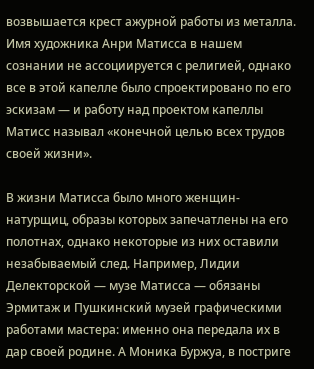возвышается крест ажурной работы из металла. Имя художника Анри Матисса в нашем сознании не ассоциируется с религией, однако все в этой капелле было спроектировано по его эскизам — и работу над проектом капеллы Матисс называл «конечной целью всех трудов своей жизни».

В жизни Матисса было много женщин-натурщиц, образы которых запечатлены на его полотнах, однако некоторые из них оставили незабываемый след. Например, Лидии Делекторской — музе Матисса — обязаны Эрмитаж и Пушкинский музей графическими работами мастера: именно она передала их в дар своей родине. А Моника Буржуа, в постриге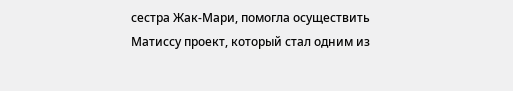сестра Жак-Мари, помогла осуществить Матиссу проект, который стал одним из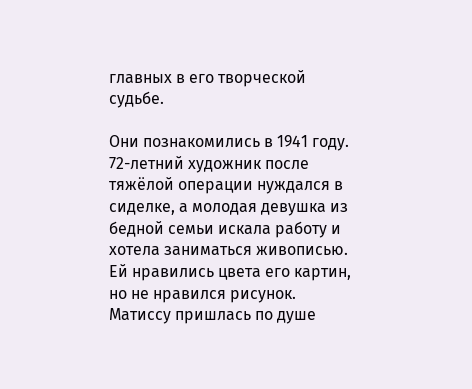главных в его творческой судьбе.

Они познакомились в 1941 году. 72-летний художник после тяжёлой операции нуждался в сиделке, а молодая девушка из бедной семьи искала работу и хотела заниматься живописью. Ей нравились цвета его картин, но не нравился рисунок. Матиссу пришлась по душе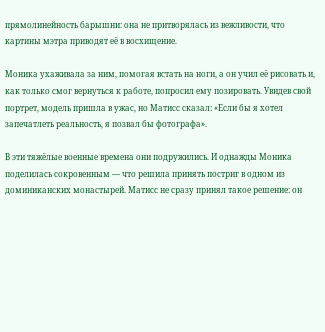прямолинейность барышни: она не притворялась из вежливости, что картины мэтра приводят её в восхищение.

Моника ухаживала за ним, помогая встать на ноги, а он учил её рисовать и, как только смог вернуться к работе, попросил ему позировать. Увидев свой портрет, модель пришла в ужас, но Матисс сказал: «Если бы я хотел запечатлеть реальность, я позвал бы фотографа».

В эти тяжёлые военные времена они подружились. И однажды Моника поделилась сокровенным — что решила принять постриг в одном из доминиканских монастырей. Матисс не сразу принял такое решение: он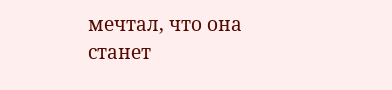мечтал, что она станет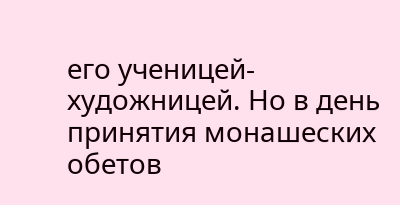его ученицей-художницей. Но в день принятия монашеских обетов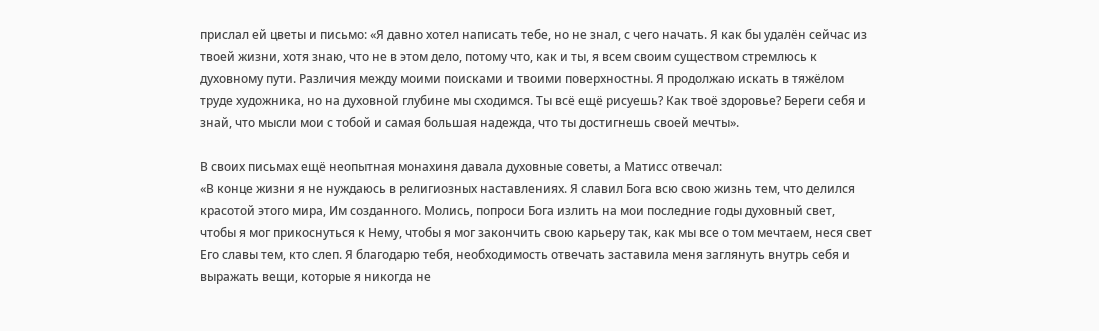прислал ей цветы и письмо: «Я давно хотел написать тебе, но не знал, с чего начать. Я как бы удалён сейчас из твоей жизни, хотя знаю, что не в этом дело, потому что, как и ты, я всем своим существом стремлюсь к духовному пути. Различия между моими поисками и твоими поверхностны. Я продолжаю искать в тяжёлом труде художника, но на духовной глубине мы сходимся. Ты всё ещё рисуешь? Как твоё здоровье? Береги себя и знай, что мысли мои с тобой и самая большая надежда, что ты достигнешь своей мечты».

В своих письмах ещё неопытная монахиня давала духовные советы, а Матисс отвечал:
«В конце жизни я не нуждаюсь в религиозных наставлениях. Я славил Бога всю свою жизнь тем, что делился красотой этого мира, Им созданного. Молись, попроси Бога излить на мои последние годы духовный свет, чтобы я мог прикоснуться к Нему, чтобы я мог закончить свою карьеру так, как мы все о том мечтаем, неся свет Его славы тем, кто слеп. Я благодарю тебя, необходимость отвечать заставила меня заглянуть внутрь себя и выражать вещи, которые я никогда не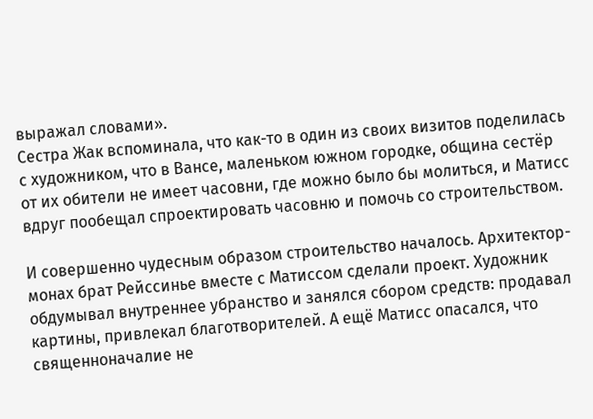выражал словами».
Сестра Жак вспоминала, что как-то в один из своих визитов поделилась с художником, что в Вансе, маленьком южном городке, община сестёр от их обители не имеет часовни, где можно было бы молиться, и Матисс вдруг пообещал спроектировать часовню и помочь со строительством.

И совершенно чудесным образом строительство началось. Архитектор-монах брат Рейссинье вместе с Матиссом сделали проект. Художник обдумывал внутреннее убранство и занялся сбором средств: продавал картины, привлекал благотворителей. А ещё Матисс опасался, что священноначалие не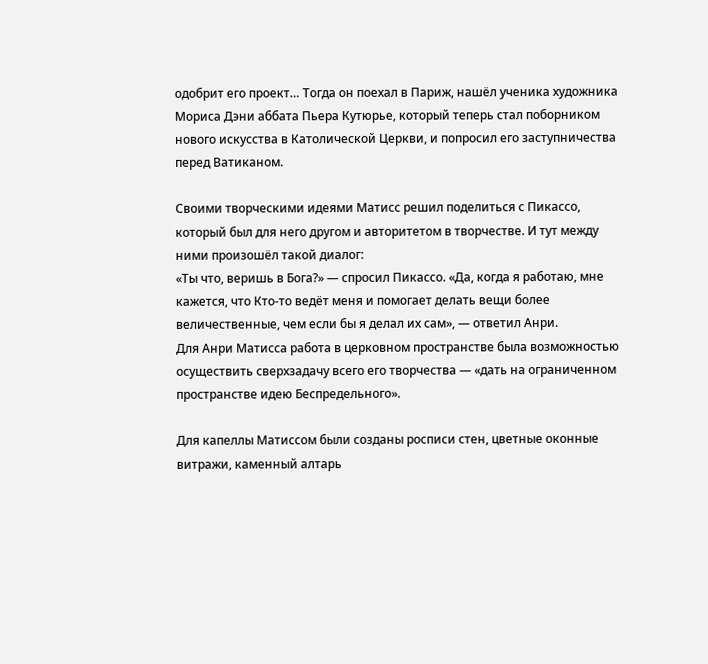одобрит его проект… Тогда он поехал в Париж, нашёл ученика художника Мориса Дэни аббата Пьера Кутюрье, который теперь стал поборником нового искусства в Католической Церкви, и попросил его заступничества перед Ватиканом.

Своими творческими идеями Матисс решил поделиться с Пикассо, который был для него другом и авторитетом в творчестве. И тут между ними произошёл такой диалог:
«Ты что, веришь в Бога?» — спросил Пикассо. «Да, когда я работаю, мне кажется, что Кто-то ведёт меня и помогает делать вещи более величественные, чем если бы я делал их сам», — ответил Анри.
Для Анри Матисса работа в церковном пространстве была возможностью осуществить сверхзадачу всего его творчества — «дать на ограниченном пространстве идею Беспредельного».

Для капеллы Матиссом были созданы росписи стен, цветные оконные витражи, каменный алтарь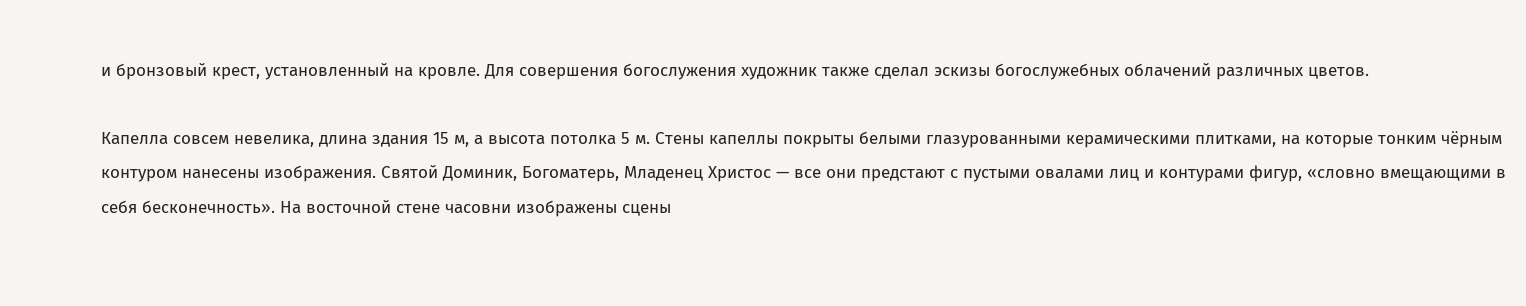и бронзовый крест, установленный на кровле. Для совершения богослужения художник также сделал эскизы богослужебных облачений различных цветов.

Капелла совсем невелика, длина здания 15 м, а высота потолка 5 м. Стены капеллы покрыты белыми глазурованными керамическими плитками, на которые тонким чёрным контуром нанесены изображения. Святой Доминик, Богоматерь, Младенец Христос — все они предстают с пустыми овалами лиц и контурами фигур, «словно вмещающими в себя бесконечность». На восточной стене часовни изображены сцены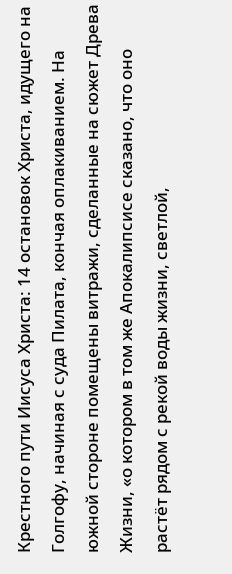Крестного пути Иисуса Христа: 14 остановок Христа, идущего на Голгофу, начиная с суда Пилата, кончая оплакиванием. На южной стороне помещены витражи, сделанные на сюжет Древа Жизни, «о котором в том же Апокалипсисе сказано, что оно растёт рядом с рекой воды жизни, светлой,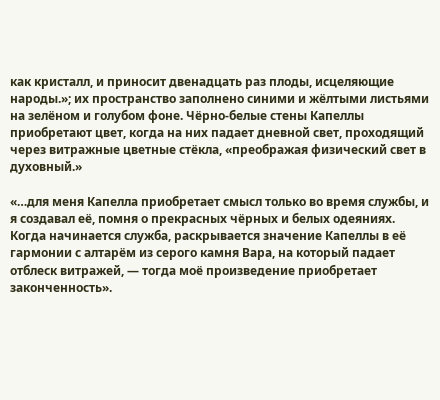как кристалл, и приносит двенадцать раз плоды, исцеляющие народы.»; их пространство заполнено синими и жёлтыми листьями на зелёном и голубом фоне. Чёрно-белые стены Капеллы приобретают цвет, когда на них падает дневной свет, проходящий через витражные цветные стёкла, «преображая физический свет в духовный.»

«…для меня Капелла приобретает смысл только во время службы, и я создавал её, помня о прекрасных чёрных и белых одеяниях. Когда начинается служба, раскрывается значение Капеллы в её гармонии с алтарём из серого камня Вара, на который падает отблеск витражей, — тогда моё произведение приобретает законченность».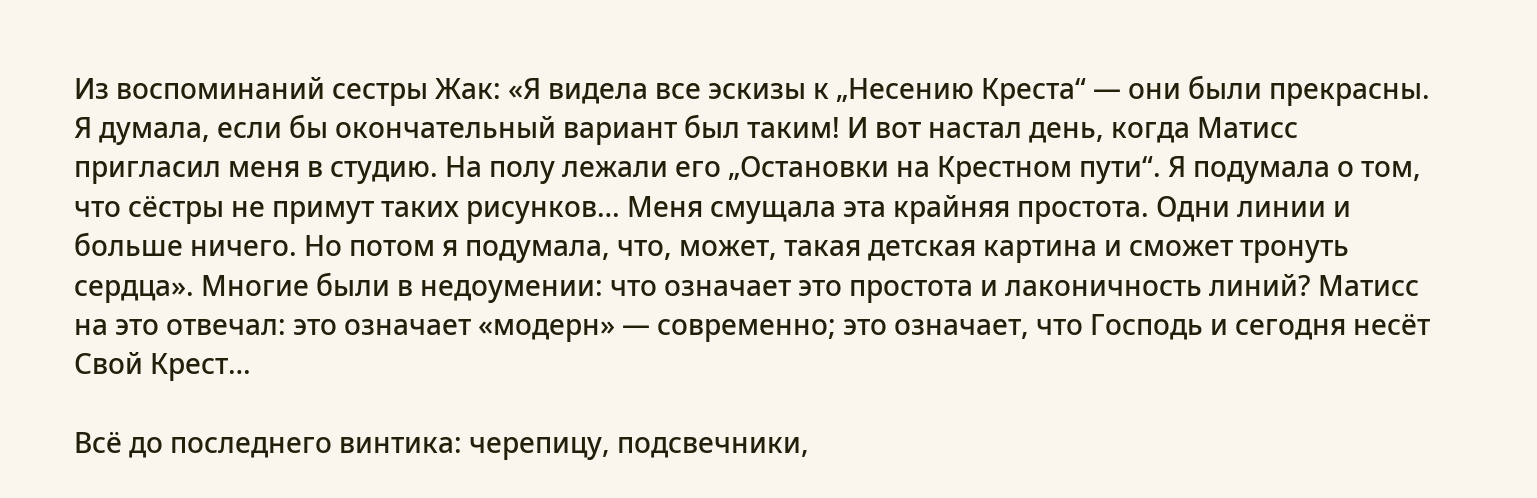Из воспоминаний сестры Жак: «Я видела все эскизы к „Несению Креста“ — они были прекрасны. Я думала, если бы окончательный вариант был таким! И вот настал день, когда Матисс пригласил меня в студию. На полу лежали его „Остановки на Крестном пути“. Я подумала о том, что сёстры не примут таких рисунков… Меня смущала эта крайняя простота. Одни линии и больше ничего. Но потом я подумала, что, может, такая детская картина и сможет тронуть сердца». Многие были в недоумении: что означает это простота и лаконичность линий? Матисс на это отвечал: это означает «модерн» — современно; это означает, что Господь и сегодня несёт Свой Крест…

Всё до последнего винтика: черепицу, подсвечники,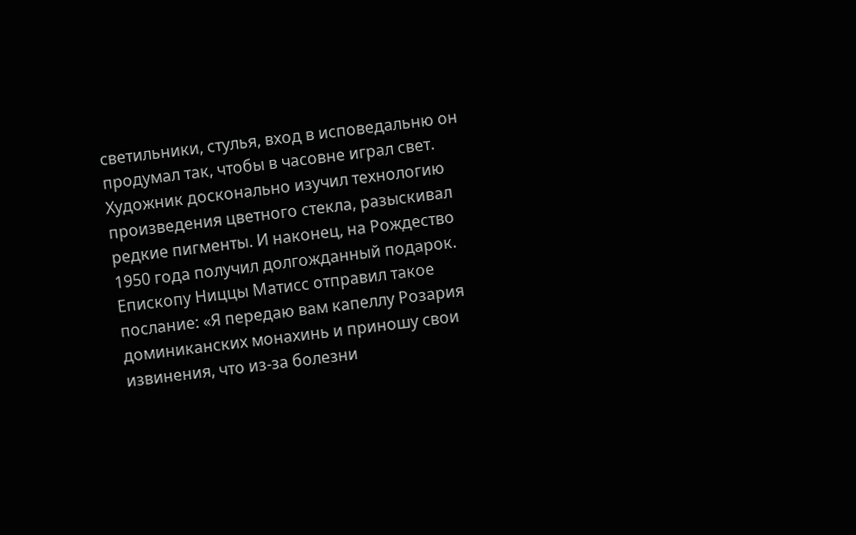светильники, стулья, вход в исповедальню он продумал так, чтобы в часовне играл свет. Художник досконально изучил технологию произведения цветного стекла, разыскивал редкие пигменты. И наконец, на Рождество 1950 года получил долгожданный подарок. Епископу Ниццы Матисс отправил такое послание: «Я передаю вам капеллу Розария доминиканских монахинь и приношу свои извинения, что из-за болезни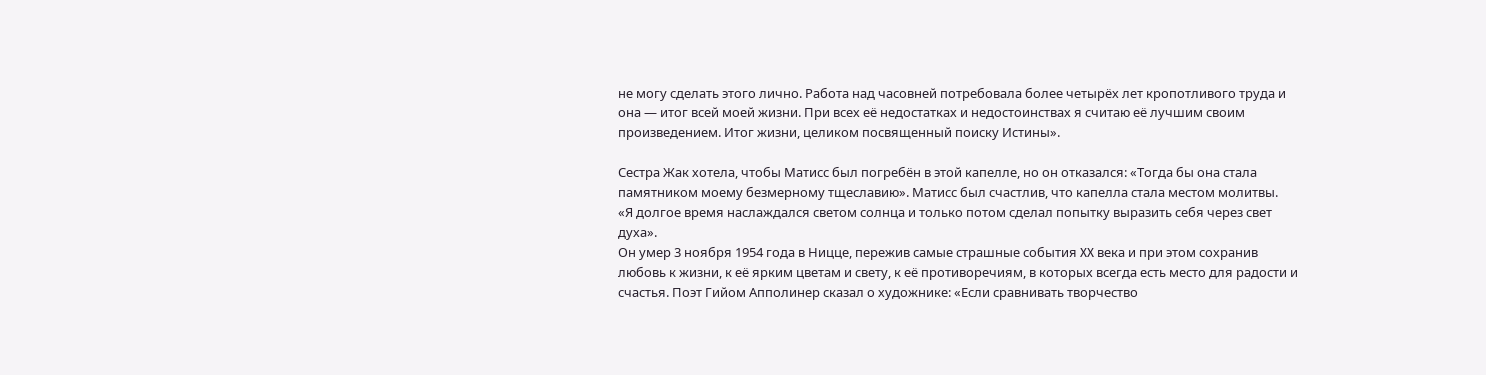не могу сделать этого лично. Работа над часовней потребовала более четырёх лет кропотливого труда и она — итог всей моей жизни. При всех её недостатках и недостоинствах я считаю её лучшим своим произведением. Итог жизни, целиком посвященный поиску Истины».

Сестра Жак хотела, чтобы Матисс был погребён в этой капелле, но он отказался: «Тогда бы она стала памятником моему безмерному тщеславию». Матисс был счастлив, что капелла стала местом молитвы.
«Я долгое время наслаждался светом солнца и только потом сделал попытку выразить себя через свет духа».
Он умер 3 ноября 1954 года в Ницце, пережив самые страшные события XX века и при этом сохранив любовь к жизни, к её ярким цветам и свету, к её противоречиям, в которых всегда есть место для радости и счастья. Поэт Гийом Апполинер сказал о художнике: «Если сравнивать творчество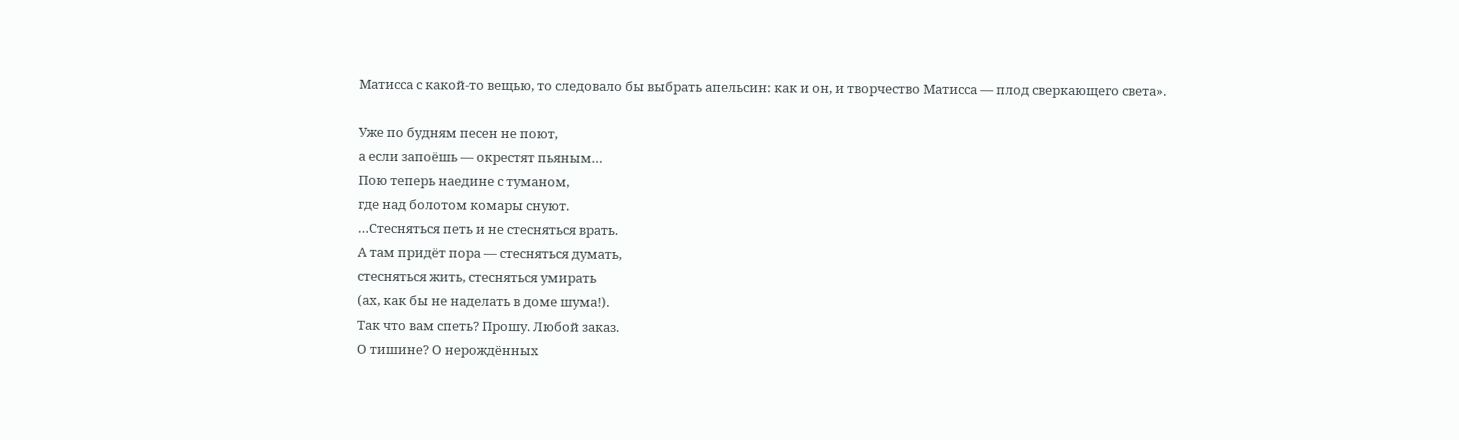Матисса с какой-то вещью, то следовало бы выбрать апельсин: как и он, и творчество Матисса — плод сверкающего света».

Уже по будням песен не поют,
а если запоёшь — окрестят пьяным…
Пою теперь наедине с туманом,
где над болотом комары снуют.
…Стесняться петь и не стесняться врать.
А там придёт пора — стесняться думать,
стесняться жить, стесняться умирать
(ах, как бы не наделать в доме шума!).
Так что вам спеть? Прошу. Любой заказ.
О тишине? О нерождённых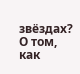звёздах?
О том, как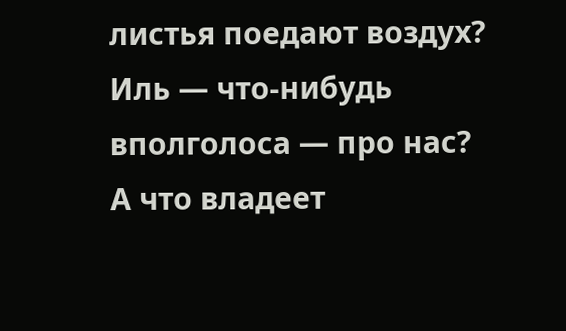листья поедают воздух?
Иль — что-нибудь вполголоса — про нас?
А что владеет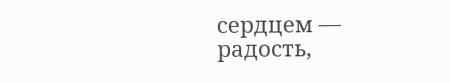сердцем — радость,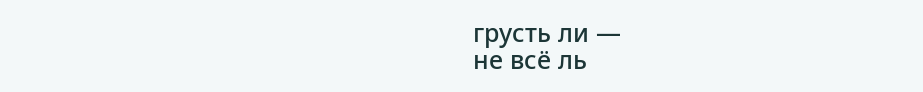грусть ли —
не всё ль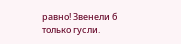равно! Звенели б только гусли.